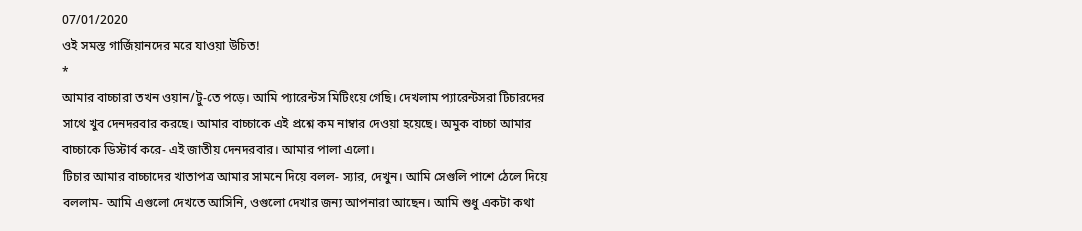07/01/2020
ওই সমস্ত গার্জিয়ানদের মরে যাওয়া উচিত!
*
আমার বাচ্চারা তখন ওয়ান/টু-তে পড়ে। আমি প্যারেন্টস মিটিংয়ে গেছি। দেখলাম প্যারেন্টসরা টিচারদের সাথে খুব দেনদরবার করছে। আমার বাচ্চাকে এই প্রশ্নে কম নাম্বার দেওয়া হয়েছে। অমুক বাচ্চা আমার বাচ্চাকে ডিস্টার্ব করে- এই জাতীয় দেনদরবার। আমার পালা এলো।
টিচার আমার বাচ্চাদের খাতাপত্র আমার সামনে দিয়ে বলল- স্যার, দেখুন। আমি সেগুলি পাশে ঠেলে দিয়ে বললাম- আমি এগুলো দেখতে আসিনি, ওগুলো দেখার জন্য আপনারা আছেন। আমি শুধু একটা কথা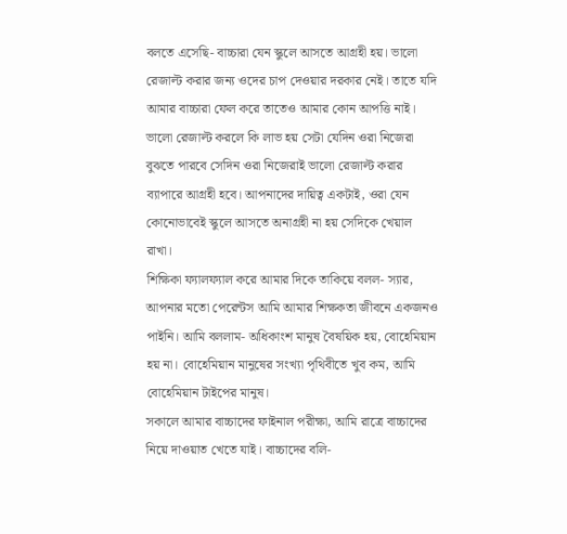বলতে এসেছি- বাচ্চারা যেন স্কুলে আসতে আগ্রহী হয়। ভালো রেজাল্ট করার জন্য ওদের চাপ দেওয়ার দরকার নেই। তাতে যদি আমার বাচ্চারা ফেল করে তাতেও আমার কোন আপত্তি নাই। ভালো রেজাল্ট করলে কি লাভ হয় সেটা যেদিন ওরা নিজেরা বুঝতে পারবে সেদিন ওরা নিজেরাই ভালো রেজাল্ট করার ব্যাপারে আগ্রহী হবে। আপনাদের দায়িত্ব একটাই, ওরা যেন কোনোভাবেই স্কুলে আসতে অনাগ্রহী না হয় সেদিকে খেয়াল রাখা।
শিক্ষিকা ফ্যালফ্যাল করে আমার দিকে তাকিয়ে বলল- স্যার, আপনার মতো পেরেন্টস আমি আমার শিক্ষকতা জীবনে একজনও পাইনি। আমি বললাম- অধিকাংশ মানুষ বৈষয়িক হয়, বোহেমিয়ান হয় না। বোহেমিয়ান মানুষের সংখ্যা পৃথিবীতে খুব কম, আমি বোহেমিয়ান টাইপের মানুষ।
সকালে আমার বাচ্চাদের ফাইনাল পরীক্ষা, আমি রাত্রে বাচ্চাদের নিয়ে দাওয়াত খেতে যাই। বাচ্চাদের বলি-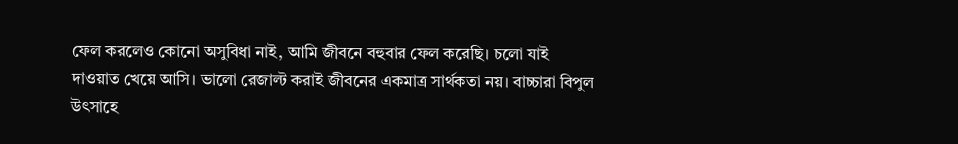ফেল করলেও কোনো অসুবিধা নাই, আমি জীবনে বহুবার ফেল করেছি। চলো যাই দাওয়াত খেয়ে আসি। ভালো রেজাল্ট করাই জীবনের একমাত্র সার্থকতা নয়। বাচ্চারা বিপুল উৎসাহে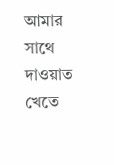আমার সাথে দাওয়াত খেতে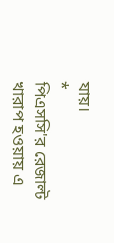যায়।
*
পিএসসি'র রেজাল্ট খারাপ হওয়ায় এ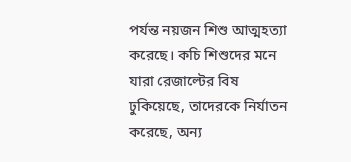পর্যন্ত নয়জন শিশু আত্মহত্যা করেছে। কচি শিশুদের মনে যারা রেজাল্টের বিষ ঢুকিয়েছে, তাদেরকে নির্যাতন করেছে, অন্য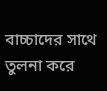বাচ্চাদের সাথে তুলনা করে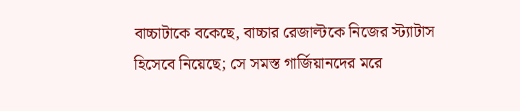বাচ্চাটাকে বকেছে, বাচ্চার রেজাল্টকে নিজের স্ট্যাটাস হিসেবে নিয়েছে; সে সমস্ত গার্জিয়ানদের মরে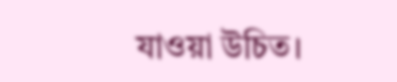যাওয়া উচিত।